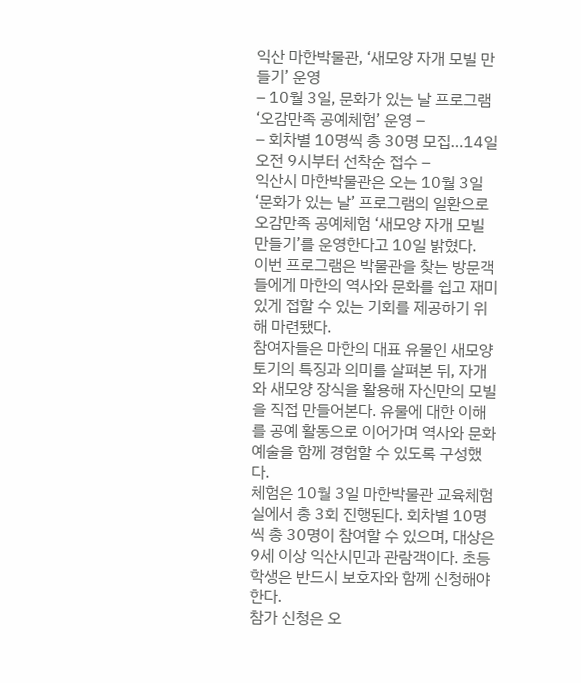익산 마한박물관, ‘새모양 자개 모빌 만들기’ 운영
– 10월 3일, 문화가 있는 날 프로그램 ‘오감만족 공예체험’ 운영 –
– 회차별 10명씩 총 30명 모집…14일 오전 9시부터 선착순 접수 –
익산시 마한박물관은 오는 10월 3일 ‘문화가 있는 날’ 프로그램의 일환으로 오감만족 공예체험 ‘새모양 자개 모빌 만들기’를 운영한다고 10일 밝혔다.
이번 프로그램은 박물관을 찾는 방문객들에게 마한의 역사와 문화를 쉽고 재미있게 접할 수 있는 기회를 제공하기 위해 마련됐다.
참여자들은 마한의 대표 유물인 새모양 토기의 특징과 의미를 살펴본 뒤, 자개와 새모양 장식을 활용해 자신만의 모빌을 직접 만들어본다. 유물에 대한 이해를 공예 활동으로 이어가며 역사와 문화예술을 함께 경험할 수 있도록 구성했다.
체험은 10월 3일 마한박물관 교육체험실에서 총 3회 진행된다. 회차별 10명씩 총 30명이 참여할 수 있으며, 대상은 9세 이상 익산시민과 관람객이다. 초등학생은 반드시 보호자와 함께 신청해야 한다.
참가 신청은 오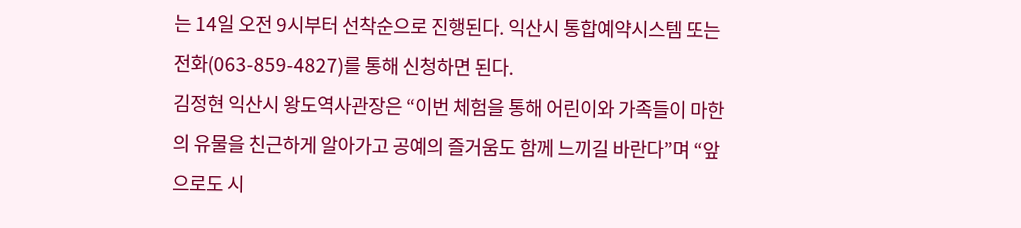는 14일 오전 9시부터 선착순으로 진행된다. 익산시 통합예약시스템 또는 전화(063-859-4827)를 통해 신청하면 된다.
김정현 익산시 왕도역사관장은 “이번 체험을 통해 어린이와 가족들이 마한의 유물을 친근하게 알아가고 공예의 즐거움도 함께 느끼길 바란다”며 “앞으로도 시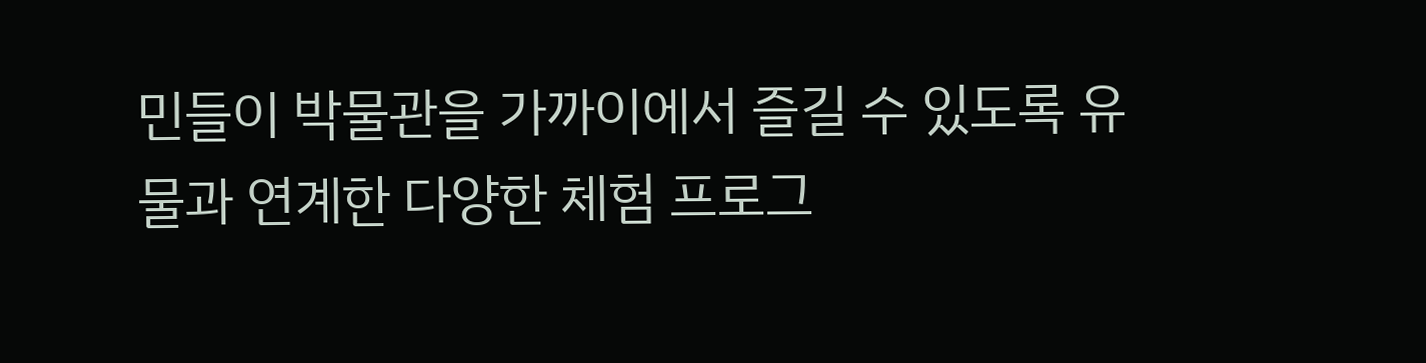민들이 박물관을 가까이에서 즐길 수 있도록 유물과 연계한 다양한 체험 프로그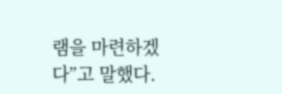램을 마련하겠다”고 말했다.